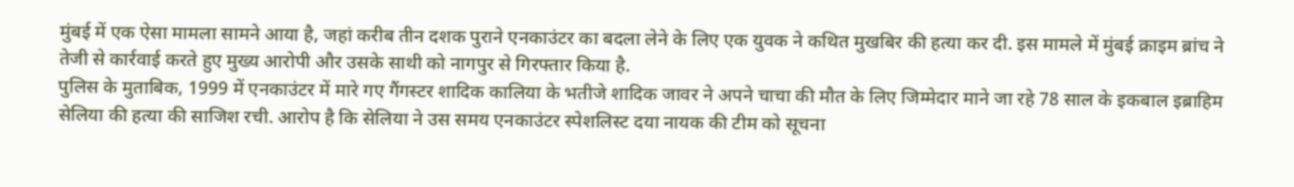मुंबई में एक ऐसा मामला सामने आया है, जहां करीब तीन दशक पुराने एनकाउंटर का बदला लेने के लिए एक युवक ने कथित मुखबिर की हत्या कर दी. इस मामले में मुंबई क्राइम ब्रांच ने तेजी से कार्रवाई करते हुए मुख्य आरोपी और उसके साथी को नागपुर से गिरफ्तार किया है.
पुलिस के मुताबिक, 1999 में एनकाउंटर में मारे गए गैंगस्टर शादिक कालिया के भतीजे शादिक जावर ने अपने चाचा की मौत के लिए जिम्मेदार माने जा रहे 78 साल के इकबाल इब्राहिम सेलिया की हत्या की साजिश रची. आरोप है कि सेलिया ने उस समय एनकाउंटर स्पेशलिस्ट दया नायक की टीम को सूचना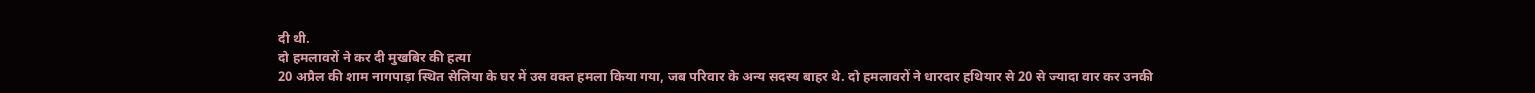दी थी.
दो हमलावरों ने कर दी मुखबिर की हत्या
20 अप्रैल की शाम नागपाड़ा स्थित सेलिया के घर में उस वक्त हमला किया गया, जब परिवार के अन्य सदस्य बाहर थे. दो हमलावरों ने धारदार हथियार से 20 से ज्यादा वार कर उनकी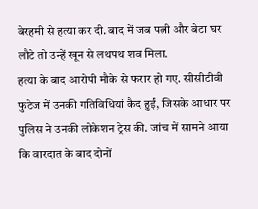बेरहमी से हत्या कर दी. बाद में जब पत्नी और बेटा घर लौटे तो उन्हें खून से लथपथ शव मिला.
हत्या के बाद आरोपी मौके से फरार हो गए. सीसीटीवी फुटेज में उनकी गतिविधियां कैद हुईं, जिसके आधार पर पुलिस ने उनकी लोकेशन ट्रेस की. जांच में सामने आया कि वारदात के बाद दोनों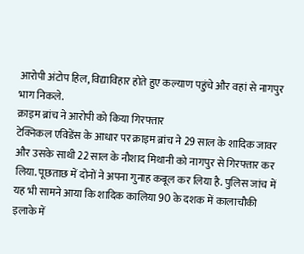आरोपी अंटोप हिल, विद्याविहार होते हुए कल्याण पहुंचे और वहां से नागपुर भाग निकले.
क्राइम ब्रांच ने आरोपी को किया गिरफ्तार
टेक्निकल एविडेंस के आधार पर क्राइम ब्रांच ने 29 साल के शादिक जावर और उसके साथी 22 साल के नौशाद मिथानी को नागपुर से गिरफ्तार कर लिया. पूछताछ में दोनों ने अपना गुनाह कबूल कर लिया है. पुलिस जांच में यह भी सामने आया कि शादिक कालिया 90 के दशक में कालाचौकी इलाके में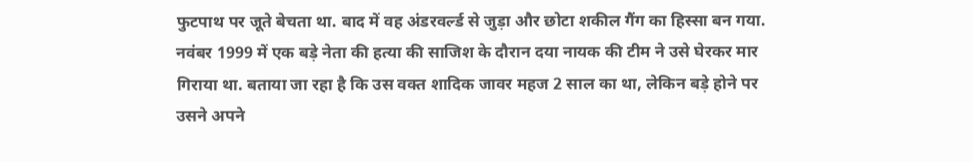फुटपाथ पर जूते बेचता था. बाद में वह अंडरवर्ल्ड से जुड़ा और छोटा शकील गैंग का हिस्सा बन गया.
नवंबर 1999 में एक बड़े नेता की हत्या की साजिश के दौरान दया नायक की टीम ने उसे घेरकर मार गिराया था. बताया जा रहा है कि उस वक्त शादिक जावर महज 2 साल का था, लेकिन बड़े होने पर उसने अपने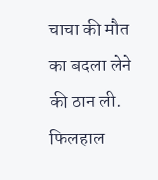चाचा की मौत का बदला लेने की ठान ली. फिलहाल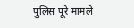पुलिस पूरे मामले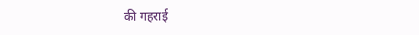की गहराई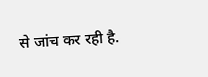से जांच कर रही है.